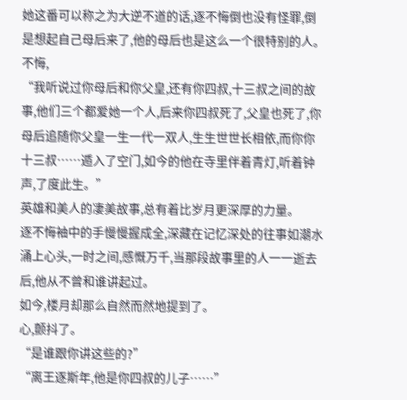她这番可以称之为大逆不道的话,逐不悔倒也没有怪罪,倒是想起自己母后来了,他的母后也是这么一个很特别的人。
不悔,
“我听说过你母后和你父皇,还有你四叔,十三叔之间的故事,他们三个都爱她一个人,后来你四叔死了,父皇也死了,你母后追随你父皇一生一代一双人,生生世世长相依,而你你十三叔……遁入了空门,如今的他在寺里伴着青灯,听着钟声,了度此生。”
英雄和美人的凄美故事,总有着比岁月更深厚的力量。
逐不悔袖中的手慢慢握成全,深藏在记忆深处的往事如潮水涌上心头,一时之间,感慨万千,当那段故事里的人一一逝去后,他从不曾和谁讲起过。
如今,楼月却那么自然而然地提到了。
心,颤抖了。
“是谁跟你讲这些的?”
“离王逐斯年,他是你四叔的儿子……”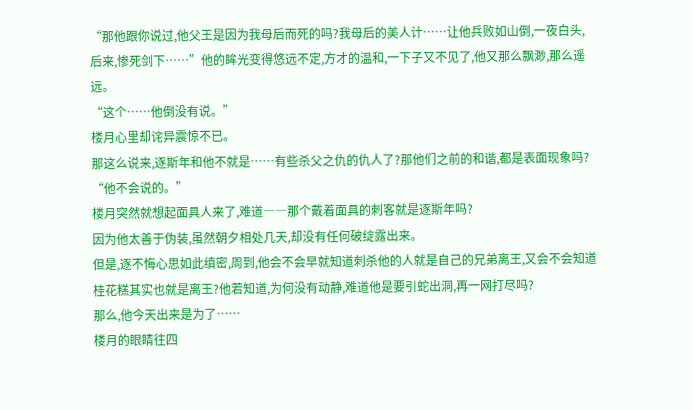“那他跟你说过,他父王是因为我母后而死的吗?我母后的美人计……让他兵败如山倒,一夜白头,后来,惨死剑下……”他的眸光变得悠远不定,方才的温和,一下子又不见了,他又那么飘渺,那么遥远。
“这个……他倒没有说。”
楼月心里却诧异震惊不已。
那这么说来,逐斯年和他不就是……有些杀父之仇的仇人了?那他们之前的和谐,都是表面现象吗?
“他不会说的。”
楼月突然就想起面具人来了,难道――那个戴着面具的刺客就是逐斯年吗?
因为他太善于伪装,虽然朝夕相处几天,却没有任何破绽露出来。
但是,逐不悔心思如此缜密,周到,他会不会早就知道刺杀他的人就是自己的兄弟离王,又会不会知道桂花糕其实也就是离王?他若知道,为何没有动静,难道他是要引蛇出洞,再一网打尽吗?
那么,他今天出来是为了……
楼月的眼睛往四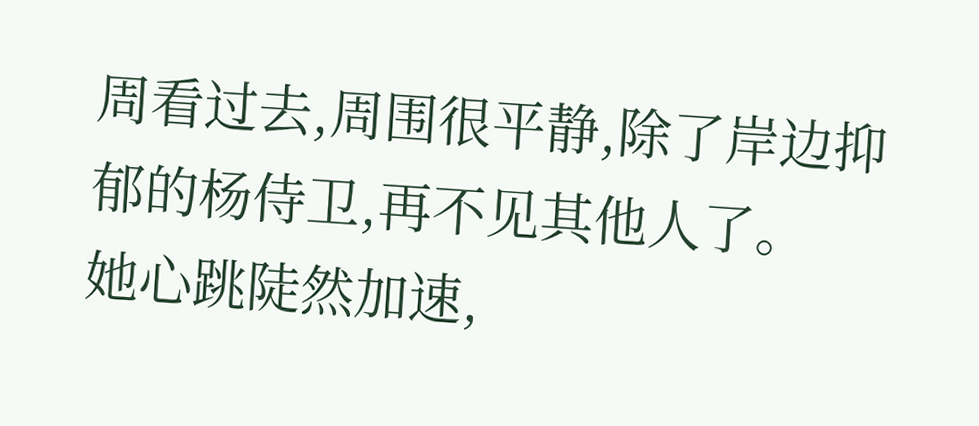周看过去,周围很平静,除了岸边抑郁的杨侍卫,再不见其他人了。
她心跳陡然加速,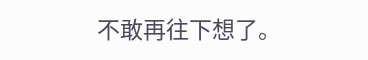不敢再往下想了。